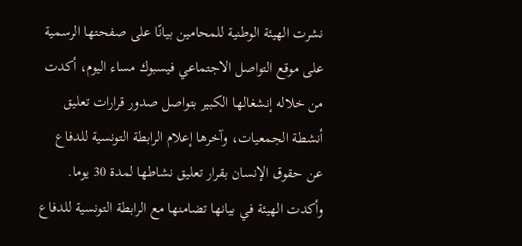نشرت الهيئة الوطنية للمحامين بيانًا على صفحتها الرسمية على موقع التواصل الاجتماعي فيسبوك مساء اليوم، أكدت من خلاله إنشغالها الكبير بتواصل صدور قرارات تعليق أنشطة الجمعيات، وآخرها إعلام الرابطة التونسية للدفاع عن حقوق الإنسان بقرار تعليق نشاطها لمدة 30 يوما.
وأكدت الهيئة في بيانها تضامنها مع الرابطة التونسية للدفاع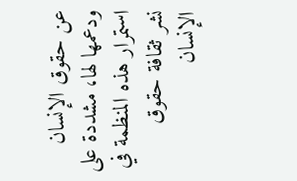عن حقوق الإنسان ودعمها لها، مشددة على استمرار هذه المنظمة في نشر ثقافة حقوق الإنسان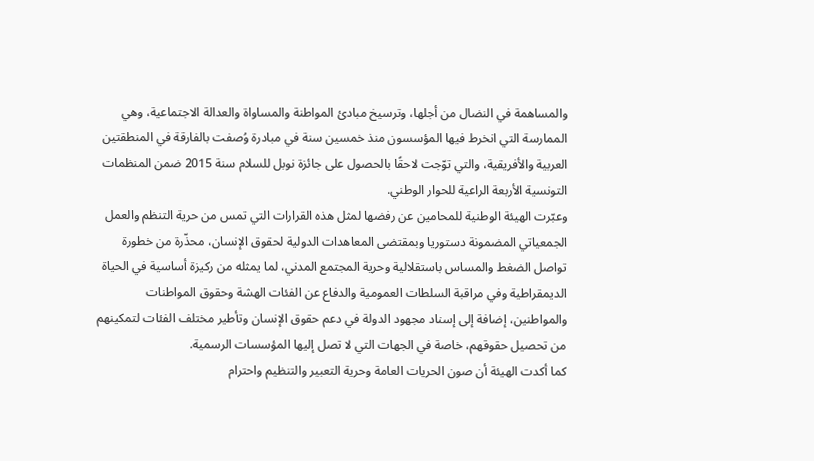والمساهمة في النضال من أجلها، وترسيخ مبادئ المواطنة والمساواة والعدالة الاجتماعية، وهي الممارسة التي انخرط فيها المؤسسون منذ خمسين سنة في مبادرة وُصفت بالفارقة في المنطقتين العربية والأفريقية، والتي توّجت لاحقًا بالحصول على جائزة نوبل للسلام سنة 2015 ضمن المنظمات التونسية الأربعة الراعية للحوار الوطني.
وعبّرت الهيئة الوطنية للمحامين عن رفضها لمثل هذه القرارات التي تمس من حرية التنظم والعمل الجمعياتي المضمونة دستوريا وبمقتضى المعاهدات الدولية لحقوق الإنسان، محذّرة من خطورة تواصل الضغط والمساس باستقلالية وحرية المجتمع المدني، لما يمثله من ركيزة أساسية في الحياة الديمقراطية وفي مراقبة السلطات العمومية والدفاع عن الفئات الهشة وحقوق المواطنات والمواطنين، إضافة إلى إسناد مجهود الدولة في دعم حقوق الإنسان وتأطير مختلف الفئات لتمكينهم من تحصيل حقوقهم، خاصة في الجهات التي لا تصل إليها المؤسسات الرسمية.
كما أكدت الهيئة أن صون الحريات العامة وحرية التعبير والتنظيم واحترام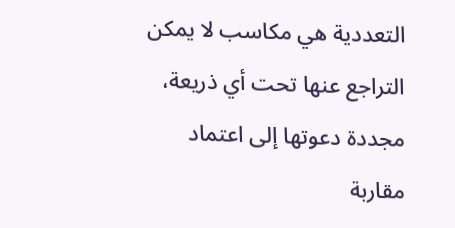التعددية هي مكاسب لا يمكن التراجع عنها تحت أي ذريعة، مجددة دعوتها إلى اعتماد مقاربة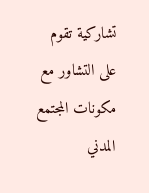تشاركية تقوم على التشاور مع مكونات المجتمع المدني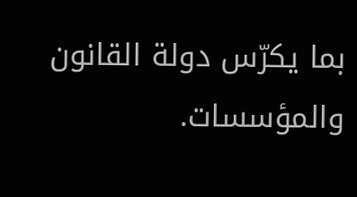بما يكرّس دولة القانون والمؤسسات.